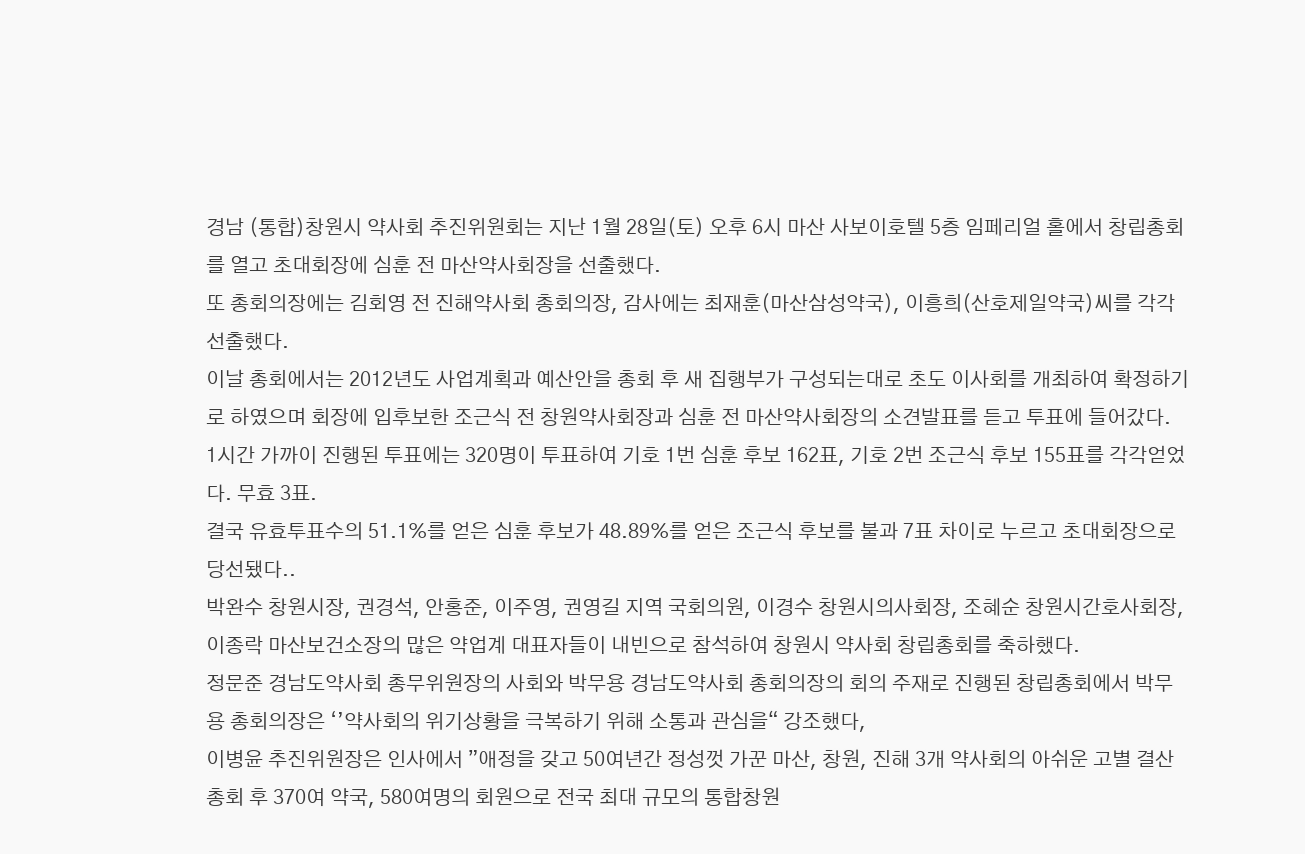경남 (통합)창원시 약사회 추진위원회는 지난 1월 28일(토) 오후 6시 마산 사보이호텔 5층 임페리얼 홀에서 창립총회를 열고 초대회장에 심훈 전 마산약사회장을 선출했다.
또 총회의장에는 김회영 전 진해약사회 총회의장, 감사에는 최재훈(마산삼성약국), 이흥희(산호제일약국)씨를 각각 선출했다.
이날 총회에서는 2012년도 사업계획과 예산안을 총회 후 새 집행부가 구성되는대로 초도 이사회를 개최하여 확정하기로 하였으며 회장에 입후보한 조근식 전 창원약사회장과 심훈 전 마산약사회장의 소견발표를 듣고 투표에 들어갔다.
1시간 가까이 진행된 투표에는 320명이 투표하여 기호 1번 심훈 후보 162표, 기호 2번 조근식 후보 155표를 각각얻었다. 무효 3표.
결국 유효투표수의 51.1%를 얻은 심훈 후보가 48.89%를 얻은 조근식 후보를 불과 7표 차이로 누르고 초대회장으로 당선됐다..
박완수 창원시장, 권경석, 안홍준, 이주영, 권영길 지역 국회의원, 이경수 창원시의사회장, 조혜순 창원시간호사회장, 이종락 마산보건소장의 많은 약업계 대표자들이 내빈으로 참석하여 창원시 약사회 창립총회를 축하했다.
정문준 경남도약사회 총무위원장의 사회와 박무용 경남도약사회 총회의장의 회의 주재로 진행된 창립총회에서 박무용 총회의장은 ‘’약사회의 위기상황을 극복하기 위해 소통과 관심을“ 강조했다,
이병윤 추진위원장은 인사에서 ”애정을 갖고 50여년간 정성껏 가꾼 마산, 창원, 진해 3개 약사회의 아쉬운 고별 결산 총회 후 370여 약국, 580여명의 회원으로 전국 최대 규모의 통합창원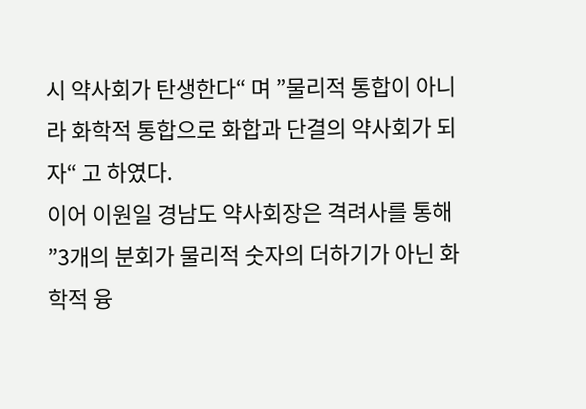시 약사회가 탄생한다“ 며 ”물리적 통합이 아니라 화학적 통합으로 화합과 단결의 약사회가 되자“ 고 하였다.
이어 이원일 경남도 약사회장은 격려사를 통해 ”3개의 분회가 물리적 숫자의 더하기가 아닌 화학적 융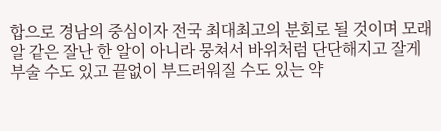합으로 경남의 중심이자 전국 최대최고의 분회로 될 것이며 모래알 같은 잘난 한 알이 아니라 뭉쳐서 바위처럼 단단해지고 잘게 부술 수도 있고 끝없이 부드러워질 수도 있는 약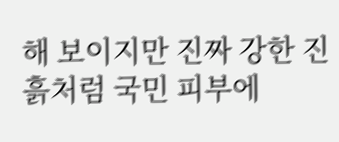해 보이지만 진짜 강한 진흙처럼 국민 피부에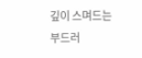깊이 스며드는 부드러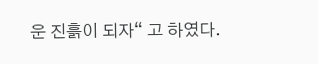운 진흙이 되자“ 고 하였다.